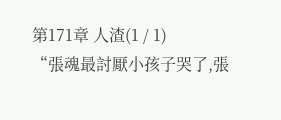第171章 人渣(1 / 1)
“張魂最討厭小孩子哭了,張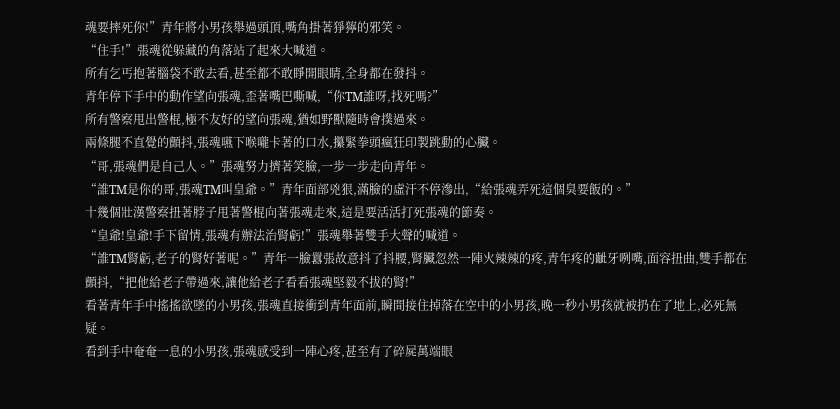魂要摔死你!”青年將小男孩舉過頭頂,嘴角掛著猙獰的邪笑。
“住手!”張魂從躲藏的角落站了起來大喊道。
所有乞丐抱著腦袋不敢去看,甚至都不敢睜開眼睛,全身都在發抖。
青年停下手中的動作望向張魂,歪著嘴巴嘶喊,“你TM誰呀,找死嗎?”
所有警察甩出警棍,極不友好的望向張魂,猶如野獸隨時會撲過來。
兩條腿不直覺的顫抖,張魂嚥下喉嚨卡著的口水,攥緊拳頭瘋狂印製跳動的心臟。
“哥,張魂們是自己人。”張魂努力擠著笑臉,一步一步走向青年。
“誰TM是你的哥,張魂TM叫皇爺。”青年面部兇狠,滿臉的虛汗不停滲出,“給張魂弄死這個臭要飯的。”
十幾個壯漢警察扭著脖子甩著警棍向著張魂走來,這是要活活打死張魂的節奏。
“皇爺!皇爺!手下留情,張魂有辦法治腎虧!”張魂舉著雙手大聲的喊道。
“誰TM腎虧,老子的腎好著呢。”青年一臉囂張故意抖了抖腰,腎臟忽然一陣火辣辣的疼,青年疼的齜牙咧嘴,面容扭曲,雙手都在顫抖,“把他給老子帶過來,讓他給老子看看張魂堅毅不拔的腎!”
看著青年手中搖搖欲墜的小男孩,張魂直接衝到青年面前,瞬間接住掉落在空中的小男孩,晚一秒小男孩就被扔在了地上,必死無疑。
看到手中奄奄一息的小男孩,張魂感受到一陣心疼,甚至有了碎屍萬端眼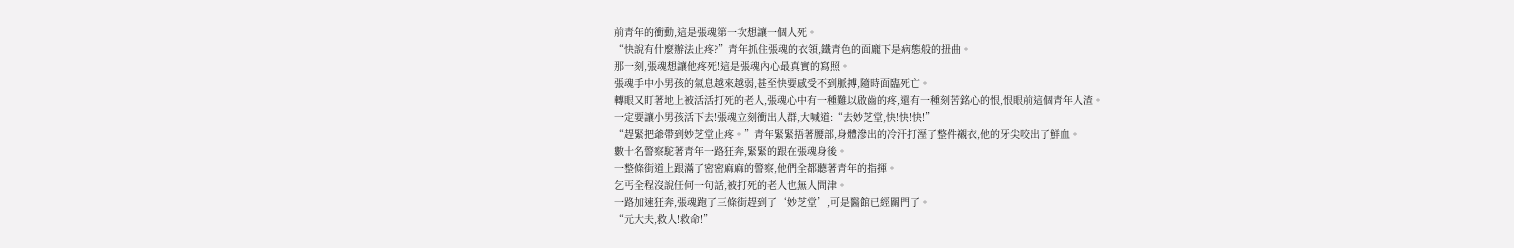前青年的衝動,這是張魂第一次想讓一個人死。
“快說有什麼辦法止疼?”青年抓住張魂的衣領,鐵青色的面龐下是病態般的扭曲。
那一刻,張魂想讓他疼死!這是張魂內心最真實的寫照。
張魂手中小男孩的氣息越來越弱,甚至快要感受不到脈搏,隨時面臨死亡。
轉眼又盯著地上被活活打死的老人,張魂心中有一種難以啟齒的疼,還有一種刻苦銘心的恨,恨眼前這個青年人渣。
一定要讓小男孩活下去!張魂立刻衝出人群,大喊道:“去妙芝堂,快!快!快!”
“趕緊把爺帶到妙芝堂止疼。”青年緊緊捂著腰部,身體滲出的冷汗打溼了整件襯衣,他的牙尖咬出了鮮血。
數十名警察駝著青年一路狂奔,緊緊的跟在張魂身後。
一整條街道上跟滿了密密麻麻的警察,他們全都聽著青年的指揮。
乞丐全程沒說任何一句話,被打死的老人也無人問津。
一路加速狂奔,張魂跑了三條街趕到了‘妙芝堂’,可是醫館已經關門了。
“元大夫,救人!救命!”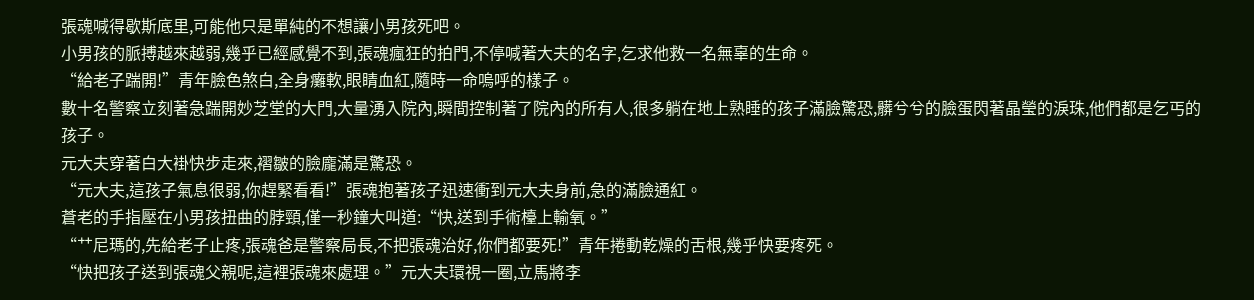張魂喊得歇斯底里,可能他只是單純的不想讓小男孩死吧。
小男孩的脈搏越來越弱,幾乎已經感覺不到,張魂瘋狂的拍門,不停喊著大夫的名字,乞求他救一名無辜的生命。
“給老子踹開!”青年臉色煞白,全身癱軟,眼睛血紅,隨時一命嗚呼的樣子。
數十名警察立刻著急踹開妙芝堂的大門,大量湧入院內,瞬間控制著了院內的所有人,很多躺在地上熟睡的孩子滿臉驚恐,髒兮兮的臉蛋閃著晶瑩的淚珠,他們都是乞丐的孩子。
元大夫穿著白大褂快步走來,褶皺的臉龐滿是驚恐。
“元大夫,這孩子氣息很弱,你趕緊看看!”張魂抱著孩子迅速衝到元大夫身前,急的滿臉通紅。
蒼老的手指壓在小男孩扭曲的脖頸,僅一秒鐘大叫道:“快,送到手術檯上輸氧。”
“艹尼瑪的,先給老子止疼,張魂爸是警察局長,不把張魂治好,你們都要死!”青年捲動乾燥的舌根,幾乎快要疼死。
“快把孩子送到張魂父親呢,這裡張魂來處理。”元大夫環視一圈,立馬將李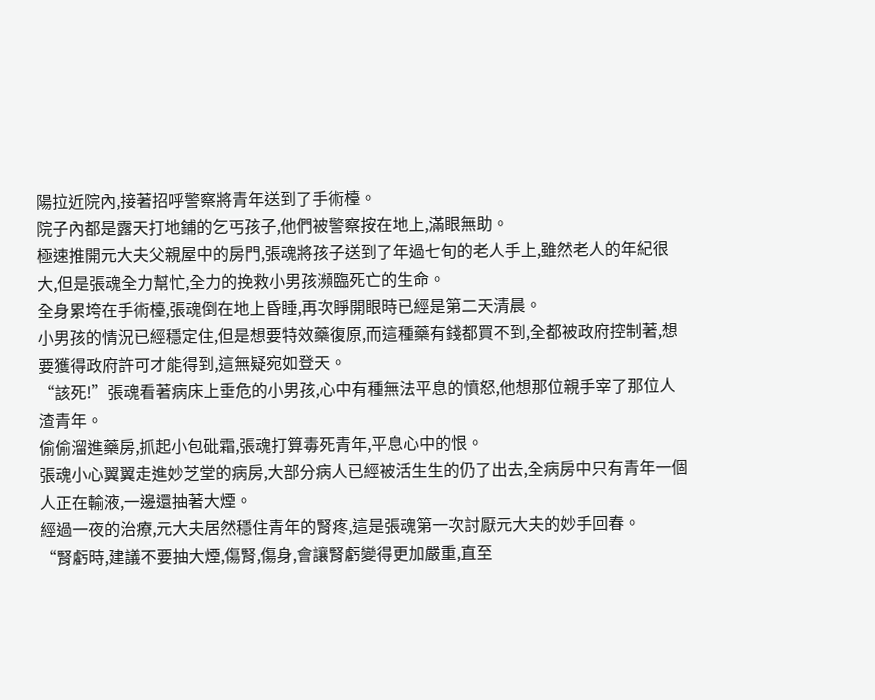陽拉近院內,接著招呼警察將青年送到了手術檯。
院子內都是露天打地鋪的乞丐孩子,他們被警察按在地上,滿眼無助。
極速推開元大夫父親屋中的房門,張魂將孩子送到了年過七旬的老人手上,雖然老人的年紀很大,但是張魂全力幫忙,全力的挽救小男孩瀕臨死亡的生命。
全身累垮在手術檯,張魂倒在地上昏睡,再次睜開眼時已經是第二天清晨。
小男孩的情況已經穩定住,但是想要特效藥復原,而這種藥有錢都買不到,全都被政府控制著,想要獲得政府許可才能得到,這無疑宛如登天。
“該死!”張魂看著病床上垂危的小男孩,心中有種無法平息的憤怒,他想那位親手宰了那位人渣青年。
偷偷溜進藥房,抓起小包砒霜,張魂打算毒死青年,平息心中的恨。
張魂小心翼翼走進妙芝堂的病房,大部分病人已經被活生生的仍了出去,全病房中只有青年一個人正在輸液,一邊還抽著大煙。
經過一夜的治療,元大夫居然穩住青年的腎疼,這是張魂第一次討厭元大夫的妙手回春。
“腎虧時,建議不要抽大煙,傷腎,傷身,會讓腎虧變得更加嚴重,直至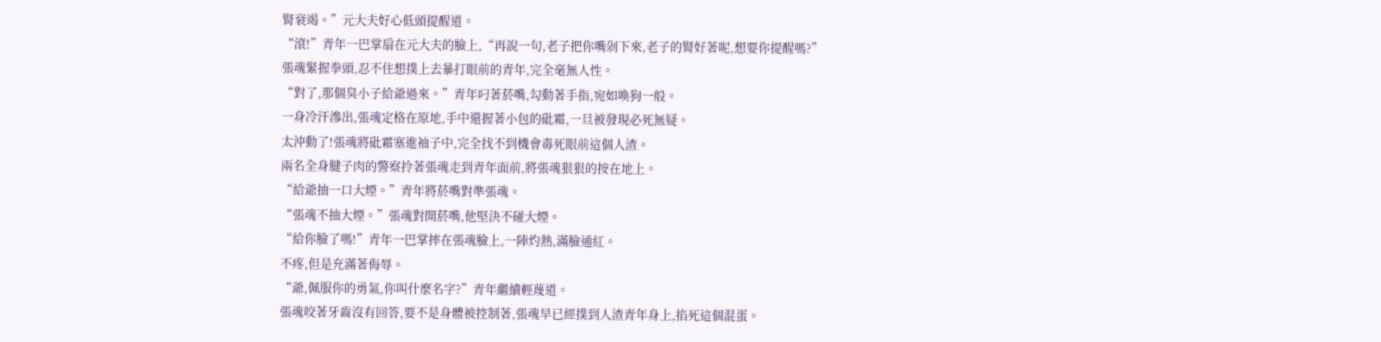腎衰竭。”元大夫好心低頭提醒道。
“滾!”青年一巴掌扇在元大夫的臉上,“再說一句,老子把你嘴剁下來,老子的腎好著呢,想要你提醒嗎?”
張魂緊握拳頭,忍不住想撲上去暴打眼前的青年,完全毫無人性。
“對了,那個臭小子給爺過來。”青年叼著菸嘴,勾動著手指,宛如喚狗一般。
一身冷汗滲出,張魂定格在原地,手中還握著小包的砒霜,一旦被發現必死無疑。
太沖動了!張魂將砒霜塞進袖子中,完全找不到機會毒死眼前這個人渣。
兩名全身腱子肉的警察拎著張魂走到青年面前,將張魂狠狠的按在地上。
“給爺抽一口大煙。”青年將菸嘴對準張魂。
“張魂不抽大煙。”張魂對開菸嘴,他堅決不碰大煙。
“給你臉了嗎!”青年一巴掌摔在張魂臉上,一陣灼熱,滿臉通紅。
不疼,但是充滿著侮辱。
“爺,佩服你的勇氣,你叫什麼名字?”青年繼續輕蔑道。
張魂咬著牙齒沒有回答,要不是身體被控制著,張魂早已經撲到人渣青年身上,掐死這個混蛋。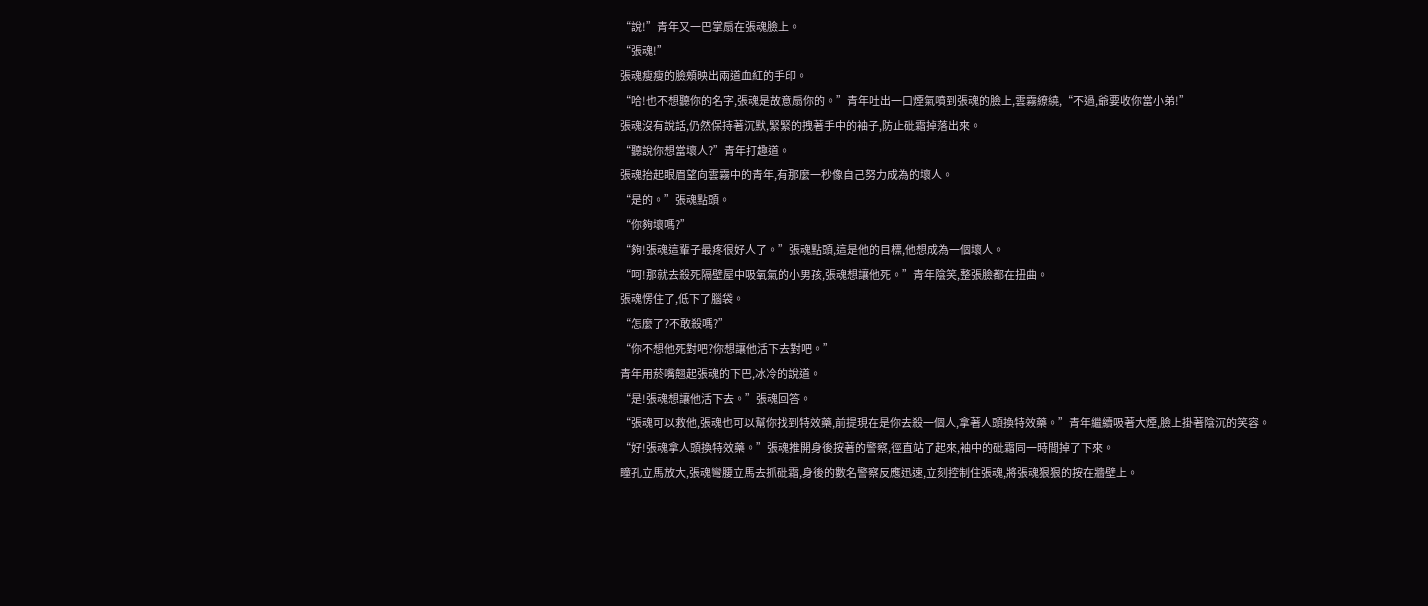“說!”青年又一巴掌扇在張魂臉上。
“張魂!”
張魂瘦瘦的臉頰映出兩道血紅的手印。
“哈!也不想聽你的名字,張魂是故意扇你的。”青年吐出一口煙氣噴到張魂的臉上,雲霧繚繞,“不過,爺要收你當小弟!”
張魂沒有說話,仍然保持著沉默,緊緊的拽著手中的袖子,防止砒霜掉落出來。
“聽說你想當壞人?”青年打趣道。
張魂抬起眼眉望向雲霧中的青年,有那麼一秒像自己努力成為的壞人。
“是的。”張魂點頭。
“你夠壞嗎?”
“夠!張魂這輩子最疼很好人了。”張魂點頭,這是他的目標,他想成為一個壞人。
“呵!那就去殺死隔壁屋中吸氧氣的小男孩,張魂想讓他死。”青年陰笑,整張臉都在扭曲。
張魂愣住了,低下了腦袋。
“怎麼了?不敢殺嗎?”
“你不想他死對吧?你想讓他活下去對吧。”
青年用菸嘴翹起張魂的下巴,冰冷的說道。
“是!張魂想讓他活下去。”張魂回答。
“張魂可以救他,張魂也可以幫你找到特效藥,前提現在是你去殺一個人,拿著人頭換特效藥。”青年繼續吸著大煙,臉上掛著陰沉的笑容。
“好!張魂拿人頭換特效藥。”張魂推開身後按著的警察,徑直站了起來,袖中的砒霜同一時間掉了下來。
瞳孔立馬放大,張魂彎腰立馬去抓砒霜,身後的數名警察反應迅速,立刻控制住張魂,將張魂狠狠的按在牆壁上。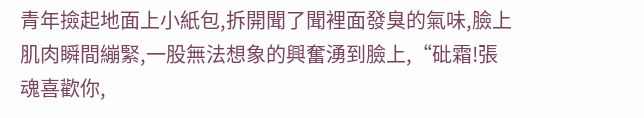青年撿起地面上小紙包,拆開聞了聞裡面發臭的氣味,臉上肌肉瞬間繃緊,一股無法想象的興奮湧到臉上,“砒霜!張魂喜歡你,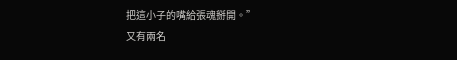把這小子的嘴給張魂掰開。”
又有兩名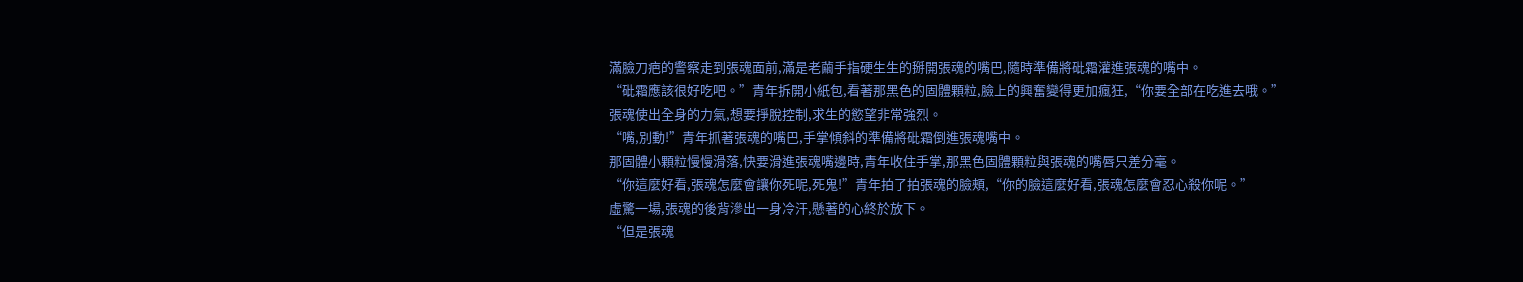滿臉刀疤的警察走到張魂面前,滿是老繭手指硬生生的掰開張魂的嘴巴,隨時準備將砒霜灌進張魂的嘴中。
“砒霜應該很好吃吧。”青年拆開小紙包,看著那黑色的固體顆粒,臉上的興奮變得更加瘋狂,“你要全部在吃進去哦。”
張魂使出全身的力氣,想要掙脫控制,求生的慾望非常強烈。
“嘴,別動!”青年抓著張魂的嘴巴,手掌傾斜的準備將砒霜倒進張魂嘴中。
那固體小顆粒慢慢滑落,快要滑進張魂嘴邊時,青年收住手掌,那黑色固體顆粒與張魂的嘴唇只差分毫。
“你這麼好看,張魂怎麼會讓你死呢,死鬼!”青年拍了拍張魂的臉頰,“你的臉這麼好看,張魂怎麼會忍心殺你呢。”
虛驚一場,張魂的後背滲出一身冷汗,懸著的心終於放下。
“但是張魂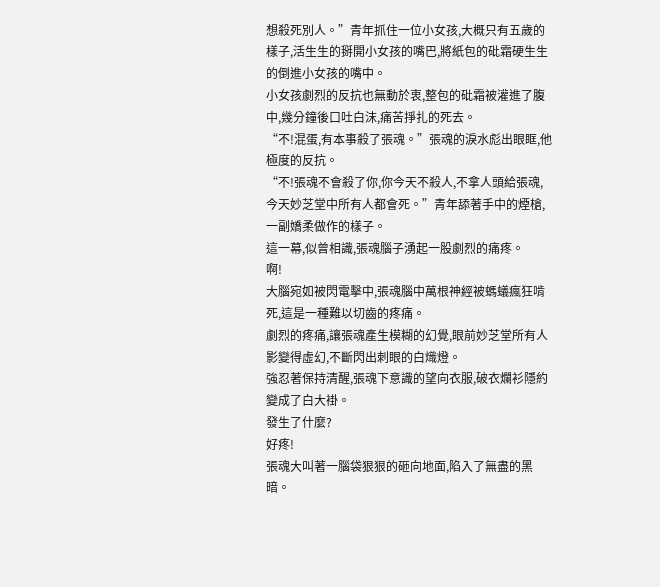想殺死別人。”青年抓住一位小女孩,大概只有五歲的樣子,活生生的掰開小女孩的嘴巴,將紙包的砒霜硬生生的倒進小女孩的嘴中。
小女孩劇烈的反抗也無動於衷,整包的砒霜被灌進了腹中,幾分鐘後口吐白沫,痛苦掙扎的死去。
“不!混蛋,有本事殺了張魂。”張魂的淚水彪出眼眶,他極度的反抗。
“不!張魂不會殺了你,你今天不殺人,不拿人頭給張魂,今天妙芝堂中所有人都會死。”青年舔著手中的煙槍,一副嬌柔做作的樣子。
這一幕,似曾相識,張魂腦子湧起一股劇烈的痛疼。
啊!
大腦宛如被閃電擊中,張魂腦中萬根神經被螞蟻瘋狂啃死,這是一種難以切齒的疼痛。
劇烈的疼痛,讓張魂產生模糊的幻覺,眼前妙芝堂所有人影變得虛幻,不斷閃出刺眼的白熾燈。
強忍著保持清醒,張魂下意識的望向衣服,破衣爛衫隱約變成了白大褂。
發生了什麼?
好疼!
張魂大叫著一腦袋狠狠的砸向地面,陷入了無盡的黑暗。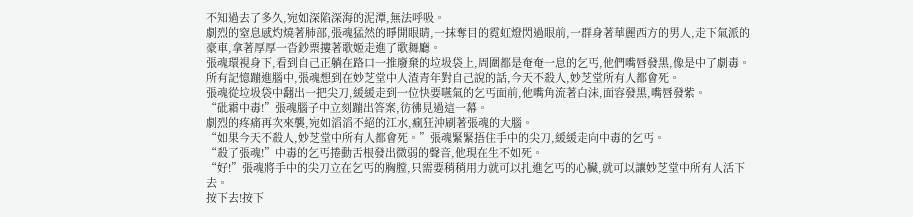不知過去了多久,宛如深陷深海的泥潭,無法呼吸。
劇烈的窒息感灼燒著肺部,張魂猛然的睜開眼睛,一抹奪目的霓虹燈閃過眼前,一群身著華麗西方的男人,走下氣派的豪車,拿著厚厚一沓鈔票摟著歌姬走進了歌舞廳。
張魂環視身下,看到自己正躺在路口一推廢棄的垃圾袋上,周圍都是奄奄一息的乞丐,他們嘴唇發黑,像是中了劇毒。
所有記憶蹦進腦中,張魂想到在妙芝堂中人渣青年對自己說的話,今天不殺人,妙芝堂所有人都會死。
張魂從垃圾袋中翻出一把尖刀,緩緩走到一位快要嚥氣的乞丐面前,他嘴角流著白沫,面容發黑,嘴唇發紫。
“砒霜中毒!”張魂腦子中立刻蹦出答案,彷彿見過這一幕。
劇烈的疼痛再次來襲,宛如滔滔不絕的江水,瘋狂沖刷著張魂的大腦。
“如果今天不殺人,妙芝堂中所有人都會死。”張魂緊緊捂住手中的尖刀,緩緩走向中毒的乞丐。
“殺了張魂!”中毒的乞丐捲動舌根發出微弱的聲音,他現在生不如死。
“好!”張魂將手中的尖刀立在乞丐的胸膛,只需要稍稍用力就可以扎進乞丐的心臟,就可以讓妙芝堂中所有人活下去。
按下去!按下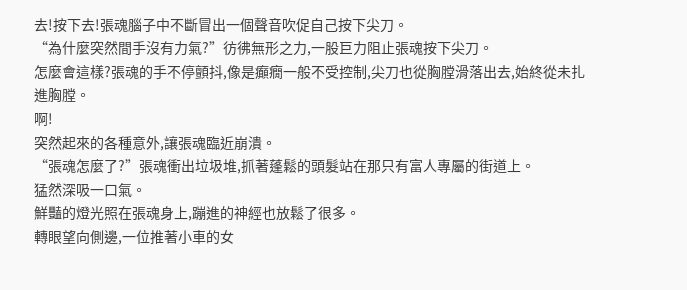去!按下去!張魂腦子中不斷冒出一個聲音吹促自己按下尖刀。
“為什麼突然間手沒有力氣?”彷彿無形之力,一股巨力阻止張魂按下尖刀。
怎麼會這樣?張魂的手不停顫抖,像是癲癇一般不受控制,尖刀也從胸膛滑落出去,始終從未扎進胸膛。
啊!
突然起來的各種意外,讓張魂臨近崩潰。
“張魂怎麼了?”張魂衝出垃圾堆,抓著蓬鬆的頭髮站在那只有富人專屬的街道上。
猛然深吸一口氣。
鮮豔的燈光照在張魂身上,蹦進的神經也放鬆了很多。
轉眼望向側邊,一位推著小車的女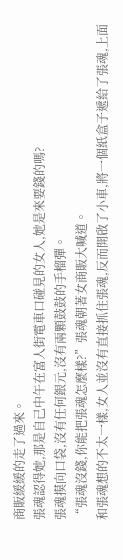商販緩緩的走了過來。
張魂認得她,那是自己中午在富人街電車口碰見的女人,她是來要錢的嗎?
張魂摸向口袋,沒有任何銀元,沒有兩顆鼓鼓的手榴彈。
“張魂沒錢,你能把張魂怎麼樣?”張魂朝著女商販大喊道。
和張魂想的不太一樣,女人並沒有直接抓住張魂,反而開啟了小車,將一個紙盒子遞給了張魂,上面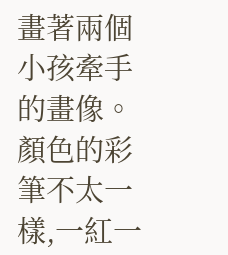畫著兩個小孩牽手的畫像。
顏色的彩筆不太一樣,一紅一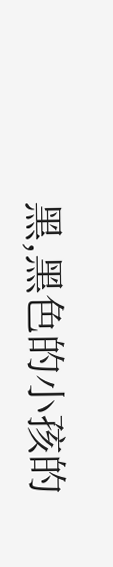黑,黑色的小孩的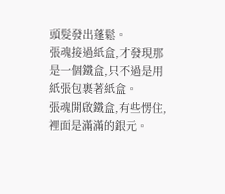頭髮發出蓬鬆。
張魂接過紙盒,才發現那是一個鐵盒,只不過是用紙張包裹著紙盒。
張魂開啟鐵盒,有些愣住,裡面是滿滿的銀元。